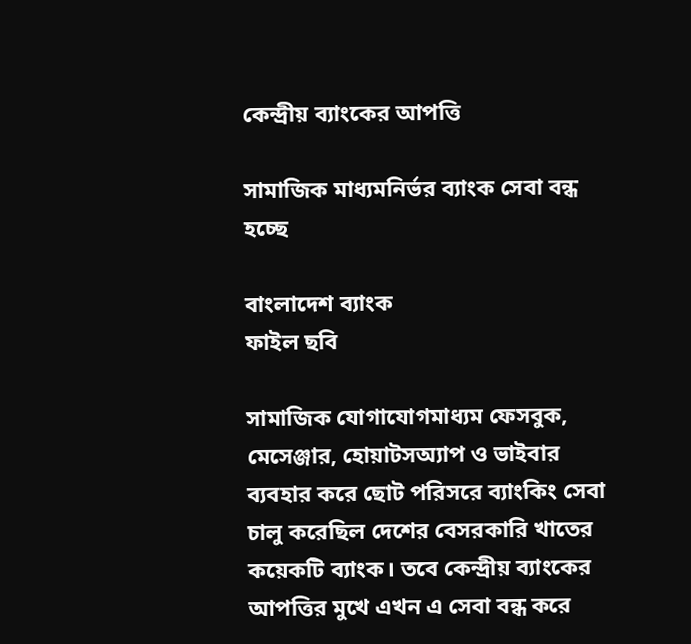কেন্দ্রীয় ব্যাংকের আপত্তি

সামাজিক মাধ্যমনির্ভর ব্যাংক সেবা বন্ধ হচ্ছে

বাংলাদেশ ব্যাংক
ফাইল ছবি

সামাজিক যোগাযোগমাধ্যম ফেসবুক, মেসেঞ্জার, হোয়াটসঅ্যাপ ও ভাইবার ব্যবহার করে ছোট পরিসরে ব্যাংকিং সেবা চালু করেছিল দেশের বেসরকারি খাতের কয়েকটি ব্যাংক। তবে কেন্দ্রীয় ব্যাংকের আপত্তির মুখে এখন এ সেবা বন্ধ করে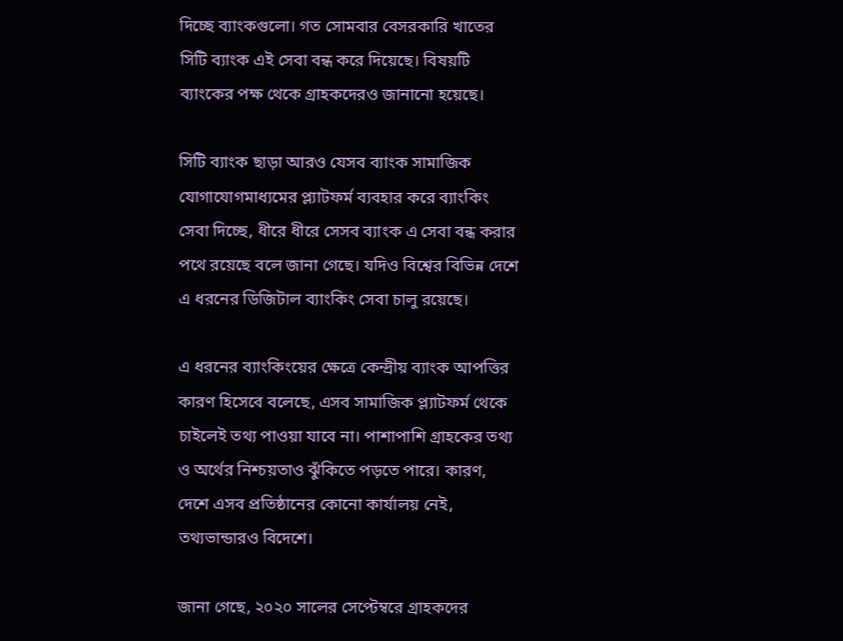দিচ্ছে ব্যাংকগুলো। গত সোমবার বেসরকারি খাতের সিটি ব্যাংক এই সেবা বন্ধ করে দিয়েছে। বিষয়টি ব্যাংকের পক্ষ থেকে গ্রাহকদেরও জানানো হয়েছে।

সিটি ব্যাংক ছাড়া আরও যেসব ব্যাংক সামাজিক যোগাযোগমাধ্যমের প্ল্যাটফর্ম ব্যবহার করে ব্যাংকিং সেবা দিচ্ছে, ধীরে ধীরে সেসব ব্যাংক এ সেবা বন্ধ করার পথে রয়েছে বলে জানা গেছে। যদিও বিশ্বের বিভিন্ন দেশে এ ধরনের ডিজিটাল ব্যাংকিং সেবা চালু রয়েছে।

এ ধরনের ব্যাংকিংয়ের ক্ষেত্রে কেন্দ্রীয় ব্যাংক আপত্তির কারণ হিসেবে বলেছে, এসব সামাজিক প্ল্যাটফর্ম থেকে চাইলেই তথ্য পাওয়া যাবে না। পাশাপাশি গ্রাহকের তথ্য ও অর্থের নিশ্চয়তাও ঝুঁকিতে পড়তে পারে। কারণ, দেশে এসব প্রতিষ্ঠানের কোনো কার্যালয় নেই, তথ্যভান্ডারও বিদেশে।

জানা গেছে, ২০২০ সালের সেপ্টেম্বরে গ্রাহকদের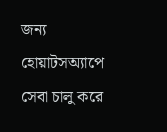জন্য হোয়াটসঅ্যাপে সেবা চালু করে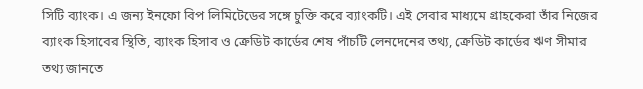সিটি ব্যাংক। এ জন্য ইনফো বিপ লিমিটেডের সঙ্গে চুক্তি করে ব্যাংকটি। এই সেবার মাধ্যমে গ্রাহকেরা তাঁর নিজের ব্যাংক হিসাবের স্থিতি, ব্যাংক হিসাব ও ক্রেডিট কার্ডের শেষ পাঁচটি লেনদেনের তথ্য, ক্রেডিট কার্ডের ঋণ সীমার তথ্য জানতে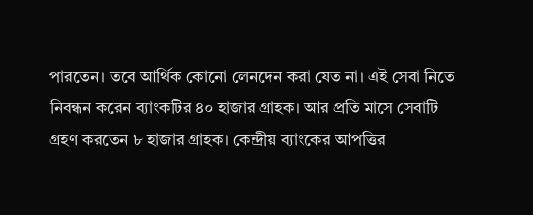পারতেন। তবে আর্থিক কোনো লেনদেন করা যেত না। এই সেবা নিতে নিবন্ধন করেন ব্যাংকটির ৪০ হাজার গ্রাহক। আর প্রতি মাসে সেবাটি গ্রহণ করতেন ৮ হাজার গ্রাহক। কেন্দ্রীয় ব্যাংকের আপত্তির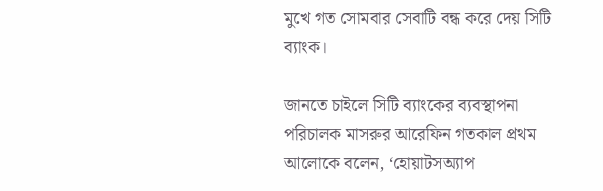মুখে গত সোমবার সেবাটি বন্ধ করে দেয় সিটি ব্যাংক।

জানতে চাইলে সিটি ব্যাংকের ব্যবস্থাপনা পরিচালক মাসরুর আরেফিন গতকাল প্রথম আলোকে বলেন, ‘হোয়াটসঅ্যাপ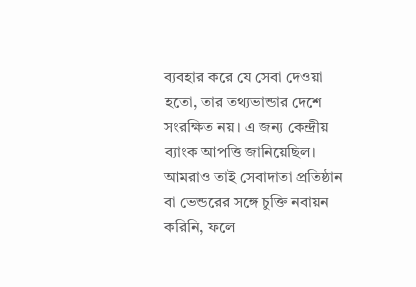ব্যবহার করে যে সেবা দেওয়া হতো, তার তথ্যভান্ডার দেশে সংরক্ষিত নয়। এ জন্য কেন্দ্রীয় ব্যাংক আপত্তি জানিয়েছিল। আমরাও তাই সেবাদাতা প্রতিষ্ঠান বা ভেন্ডরের সঙ্গে চুক্তি নবায়ন করিনি, ফলে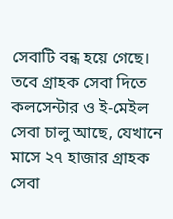সেবাটি বন্ধ হয়ে গেছে। তবে গ্রাহক সেবা দিতে কলসেন্টার ও ই-মেইল সেবা চালু আছে, যেখানে মাসে ২৭ হাজার গ্রাহক সেবা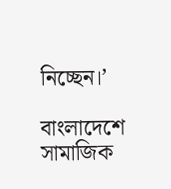নিচ্ছেন।’

বাংলাদেশে সামাজিক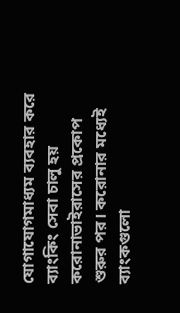যোগাযোগমাধ্যম ব্যবহার করে ব্যাংকিং সেবা চালু হয় করোনাভাইরাসের প্রকোপ শুরুর পর। করোনার মধ্যেই ব্যাংকগুলো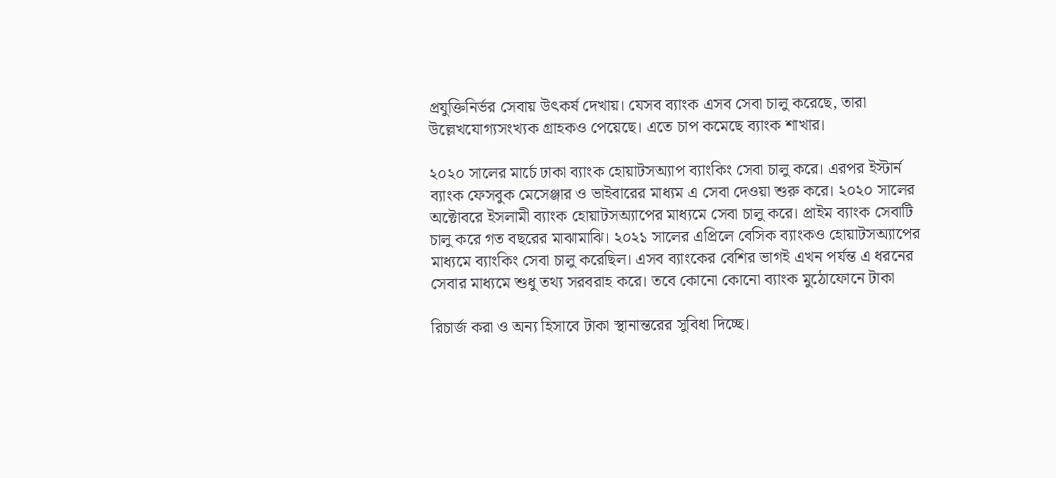প্রযুক্তিনির্ভর সেবায় উৎকর্ষ দেখায়। যেসব ব্যাংক এসব সেবা চালু করেছে, তারা উল্লেখযোগ্যসংখ্যক গ্রাহকও পেয়েছে। এতে চাপ কমেছে ব্যাংক শাখার।

২০২০ সালের মার্চে ঢাকা ব্যাংক হোয়াটসঅ্যাপ ব্যাংকিং সেবা চালু করে। এরপর ইস্টার্ন ব্যাংক ফেসবুক মেসেঞ্জার ও ভাইবারের মাধ্যম এ সেবা দেওয়া শুরু করে। ২০২০ সালের অক্টোবরে ইসলামী ব্যাংক হোয়াটসঅ্যাপের মাধ্যমে সেবা চালু করে। প্রাইম ব্যাংক সেবাটি চালু করে গত বছরের মাঝামাঝি। ২০২১ সালের এপ্রিলে বেসিক ব্যাংকও হোয়াটসঅ্যাপের মাধ্যমে ব্যাংকিং সেবা চালু করেছিল। এসব ব্যাংকের বেশির ভাগই এখন পর্যন্ত এ ধরনের সেবার মাধ্যমে শুধু তথ্য সরবরাহ করে। তবে কোনো কোনো ব্যাংক মুঠোফোনে টাকা

রিচার্জ করা ও অন্য হিসাবে টাকা স্থানান্তরের সুবিধা দিচ্ছে।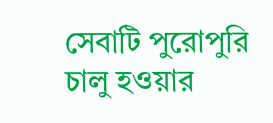সেবাটি পুরোপুরি চালু হওয়ার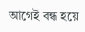আগেই বন্ধ হয়ে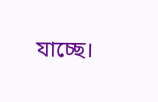যাচ্ছে।